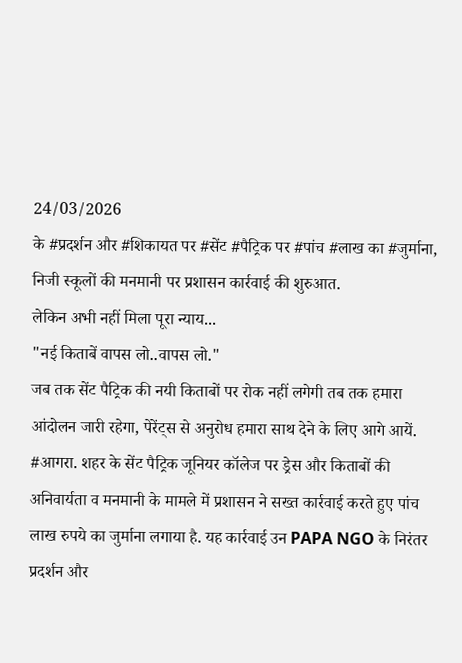24/03/2026
के #प्रदर्शन और #शिकायत पर #सेंट #पैट्रिक पर #पांच #लाख का #जुर्माना, निजी स्कूलों की मनमानी पर प्रशासन कार्रवाई की शुरुआत.
लेकिन अभी नहीं मिला पूरा न्याय...
"नई किताबें वापस लो..वापस लो."
जब तक सेंट पैट्रिक की नयी किताबों पर रोक नहीं लगेगी तब तक हमारा आंदोलन जारी रहेगा, पेरेंट्स से अनुरोध हमारा साथ देने के लिए आगे आयें.
#आगरा. शहर के सेंट पैट्रिक जूनियर कॉलेज पर ड्रेस और किताबों की अनिवार्यता व मनमानी के मामले में प्रशासन ने सख्त कार्रवाई करते हुए पांच लाख रुपये का जुर्माना लगाया है. यह कार्रवाई उन PAPA NGO के निरंतर प्रदर्शन और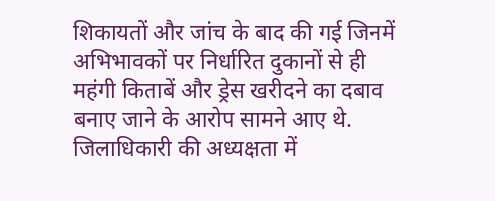शिकायतों और जांच के बाद की गई जिनमें अभिभावकों पर निर्धारित दुकानों से ही महंगी किताबें और ड्रेस खरीदने का दबाव बनाए जाने के आरोप सामने आए थे.
जिलाधिकारी की अध्यक्षता में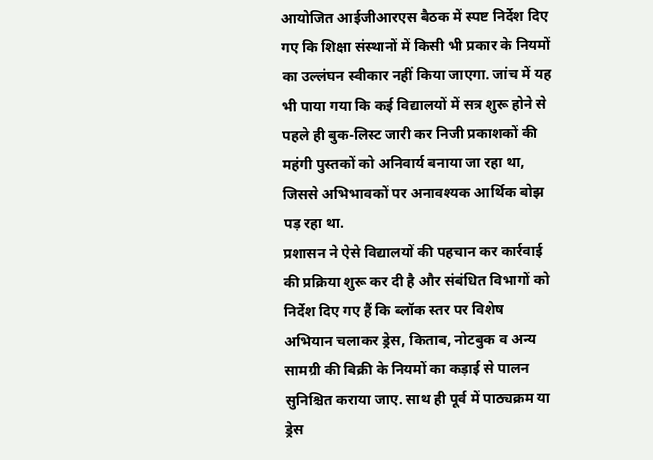आयोजित आईजीआरएस बैठक में स्पष्ट निर्देश दिए गए कि शिक्षा संस्थानों में किसी भी प्रकार के नियमों का उल्लंघन स्वीकार नहीं किया जाएगा. जांच में यह भी पाया गया कि कई विद्यालयों में सत्र शुरू होने से पहले ही बुक-लिस्ट जारी कर निजी प्रकाशकों की महंगी पुस्तकों को अनिवार्य बनाया जा रहा था, जिससे अभिभावकों पर अनावश्यक आर्थिक बोझ पड़ रहा था.
प्रशासन ने ऐसे विद्यालयों की पहचान कर कार्रवाई की प्रक्रिया शुरू कर दी है और संबंधित विभागों को निर्देश दिए गए हैं कि ब्लॉक स्तर पर विशेष अभियान चलाकर ड्रेस, किताब, नोटबुक व अन्य सामग्री की बिक्री के नियमों का कड़ाई से पालन सुनिश्चित कराया जाए. साथ ही पूर्व में पाठ्यक्रम या ड्रेस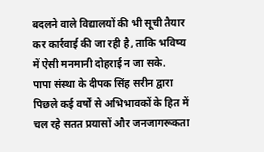बदलने वाले विद्यालयों की भी सूची तैयार कर कार्रवाई की जा रही है, ताकि भविष्य में ऐसी मनमानी दोहराई न जा सके.
पापा संस्था के दीपक सिंह सरीन द्वारा पिछले कई वर्षों से अभिभावकों के हित में चल रहे सतत प्रयासों और जनजागरूकता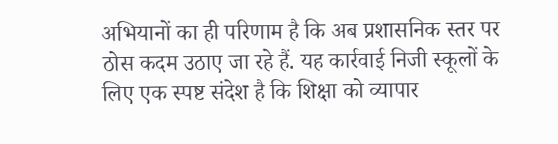अभियानों का ही परिणाम है कि अब प्रशासनिक स्तर पर ठोस कदम उठाए जा रहे हैं. यह कार्रवाई निजी स्कूलों के लिए एक स्पष्ट संदेश है कि शिक्षा को व्यापार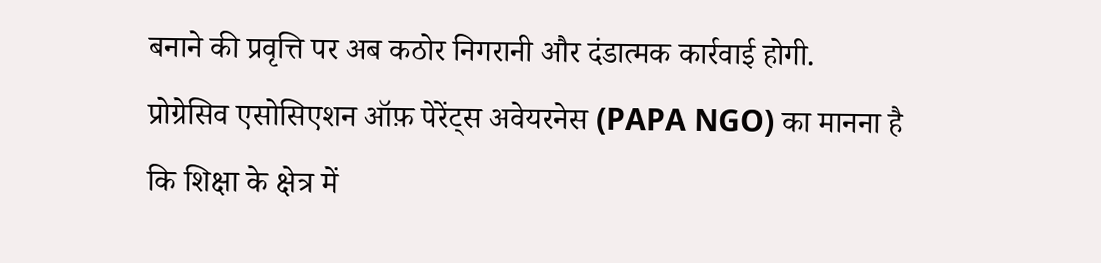बनाने की प्रवृत्ति पर अब कठोर निगरानी और दंडात्मक कार्रवाई होगी.
प्रोग्रेसिव एसोसिएशन ऑफ़ पेरेंट्स अवेयरनेस (PAPA NGO) का मानना है कि शिक्षा के क्षेत्र में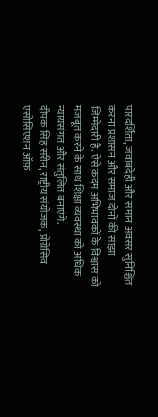पारदर्शिता, जवाबदेही और समान अवसर सुनिश्चित करना प्रशासन और समाज दोनों की साझा जिम्मेदारी है. ऐसे कदम अभिभावकों के विश्वास को मजबूत करने के साथ शिक्षा व्यवस्था को अधिक न्यायसंगत और संतुलित बनाएंगे.
दीपक सिंह सरीन, राष्ट्रीय संयोजक, प्रोग्रेसिव एसोसिएशन ऑफ़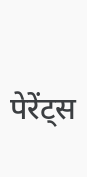पेरेंट्स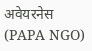अवेयरनेस (PAPA NGO)